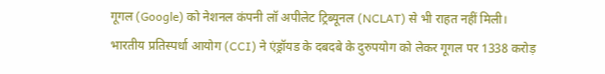गूगल (Google) को नेशनल कंपनी लॉ अपीलेट ट्रिब्यूनल (NCLAT) से भी राहत नहीं मिली। भारतीय प्रतिस्पर्धा आयोग (CCI) ने एंड्रॉयड के दबदबे के दुरुपयोग को लेकर गूगल पर 1338 करोड़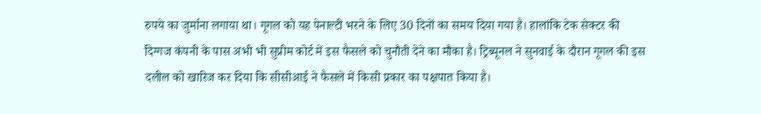रुपये का जुर्माना लगाया था। गूगल को यह पेनाल्टी भरने के लिए 30 दिनों का समय दिया गया है। हालांकि टेक सेक्टर की दिग्गज कंपनी के पास अभी भी सुप्रीम कोर्ट में इस फैसले को चुनौती देने का मौका है। ट्रिब्यूनल ने सुनवाई के दौरान गूगल की इस दलील को खारिज कर दिया कि सीसीआई ने फैसले में किसी प्रकार का पक्षपात किया है।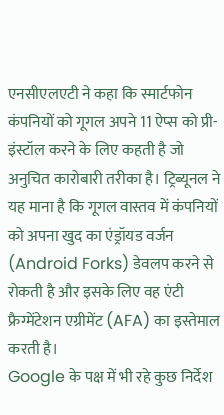एनसीएलएटी ने कहा कि स्मार्टफोन कंपनियों को गूगल अपने 11 ऐप्स को प्री-इंस्टॉल करने के लिए कहती है जो अनुचित कारोबारी तरीका है। ट्रिब्यूनल ने यह माना है कि गूगल वास्तव में कंपनियों को अपना खुद का एंड्रॉयड वर्जन (Android Forks) डेवलप करने से रोकती है और इसके लिए वह एंटी फ्रैग्मेंटेशन एग्रीमेंट (AFA) का इस्तेमाल करती है।
Google के पक्ष में भी रहे कुछ निर्देश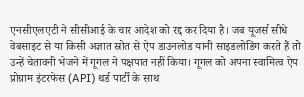एनसीएलएटी ने सीसीआई के चार आदेश को रद्द कर दिया है। जब यूजर्स सीधे वेबसाइट से या किसी अज्ञात स्रोत से ऐप डाउनलोड यानी साइडलोडिंग करते हैं तो उन्हें चेतावनी भेजने में गूगल ने पक्षपात नहीं किया। गूगल को अपना स्वामित्व ऐप प्रोग्राम इंटरफेस (API) थर्ड पार्टी के साथ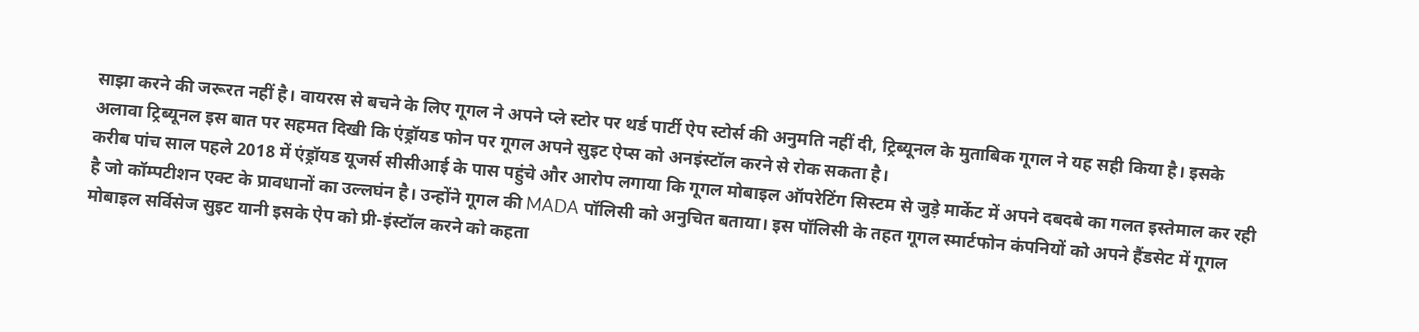साझा करने की जरूरत नहीं है। वायरस से बचने के लिए गूगल ने अपने प्ले स्टोर पर थर्ड पार्टी ऐप स्टोर्स की अनुमति नहीं दी, ट्रिब्यूनल के मुताबिक गूगल ने यह सही किया है। इसके अलावा ट्रिब्यूनल इस बात पर सहमत दिखी कि एंड्रॉयड फोन पर गूगल अपने सुइट ऐप्स को अनइंस्टॉल करने से रोक सकता है।
करीब पांच साल पहले 2018 में एंड्रॉयड यूजर्स सीसीआई के पास पहुंचे और आरोप लगाया कि गूगल मोबाइल ऑपरेटिंग सिस्टम से जुड़े मार्केट में अपने दबदबे का गलत इस्तेमाल कर रही है जो कॉम्पटीशन एक्ट के प्रावधानों का उल्लघंन है। उन्होंने गूगल की MADA पॉलिसी को अनुचित बताया। इस पॉलिसी के तहत गूगल स्मार्टफोन कंपनियों को अपने हैंडसेट में गूगल मोबाइल सर्विसेज सुइट यानी इसके ऐप को प्री-इंस्टॉल करने को कहता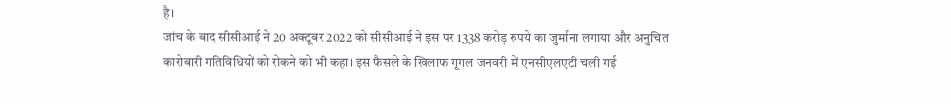है।
जांच के बाद सीसीआई ने 20 अक्टूबर 2022 को सीसीआई ने इस पर 1338 करोड़ रुपये का जुर्माना लगाया और अनुचित कारोबारी गतिविधियों को रोकने को भी कहा। इस फैसले के खिलाफ गूगल जनवरी में एनसीएलएटी चली गई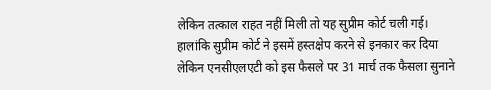लेकिन तत्काल राहत नहीं मिली तो यह सुप्रीम कोर्ट चली गई। हालांकि सुप्रीम कोर्ट ने इसमें हस्तक्षेप करने से इनकार कर दिया लेकिन एनसीएलएटी को इस फैसले पर 31 मार्च तक फैसला सुनाने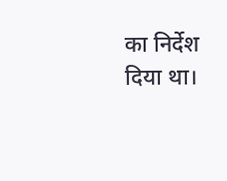का निर्देश दिया था।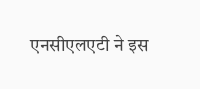एनसीएलएटी ने इस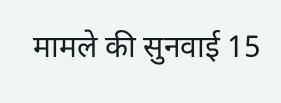मामले की सुनवाई 15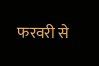फरवरी से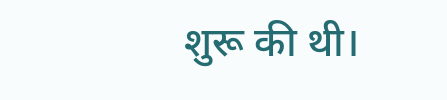शुरू की थी।